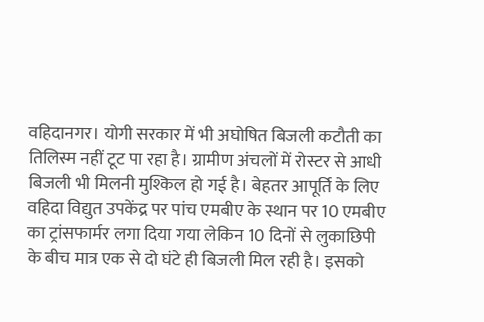वहिदानगर। योगी सरकार में भी अघोषित बिजली कटौती का तिलिस्म नहीं टूट पा रहा है। ग्रामीण अंचलों में रोस्टर से आधी बिजली भी मिलनी मुश्किल हो गई है। बेहतर आपूर्ति के लिए वहिदा विद्युत उपकेंद्र पर पांच एमबीए के स्थान पर 10 एमबीए का ट्रांसफार्मर लगा दिया गया लेकिन 10 दिनों से लुकाछिपी के बीच मात्र एक से दो घंटे ही बिजली मिल रही है। इसको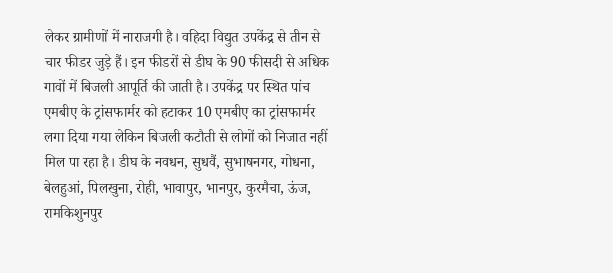लेकर ग्रामीणों में नाराजगी है। वहिदा विद्युत उपकेंद्र से तीन से चार फीडर जुड़े हैं। इन फीडरों से डीघ के 90 फीसदी से अधिक गावों में बिजली आपूर्ति की जाती है। उपकेंद्र पर स्थित पांच एमबीए के ट्रांसफार्मर को हटाकर 10 एमबीए का ट्रांसफार्मर लगा दिया गया लेकिन बिजली कटौती से लोगों को निजात नहीं मिल पा रहा है। डीघ के नवधन, सुधवैं, सुभाषनगर, गोधना, बेलहुआं, पिलखुना, रोही, भावापुर, भानपुर, कुरमैचा, ऊंज, रामकिशुनपुर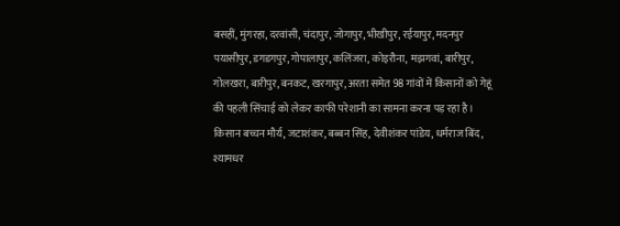बसहीं, मुंगरहा, दरवांसी, चंदापुर, जोगापुर, भीखीपुर, रईयापुर, मदनपुर पयासीपुर, डगडगपुर, गोपालापुर, कलिंजरा, कोइरौना, मझगवां, बारीपुर, गोलखरा, बारीपुर, बनकट, खरगापुर, अरता समेत 98 गांवों में किसानों को गेहूं की पहली सिंचाई को लेकर काफी परेशानी का सामना करना पड़ रहा है। किसान बच्चन मौर्य, जटाशंकर, बब्बन सिंह, देवीशंकर पांडेय, धर्मराज बिंद, श्यामधर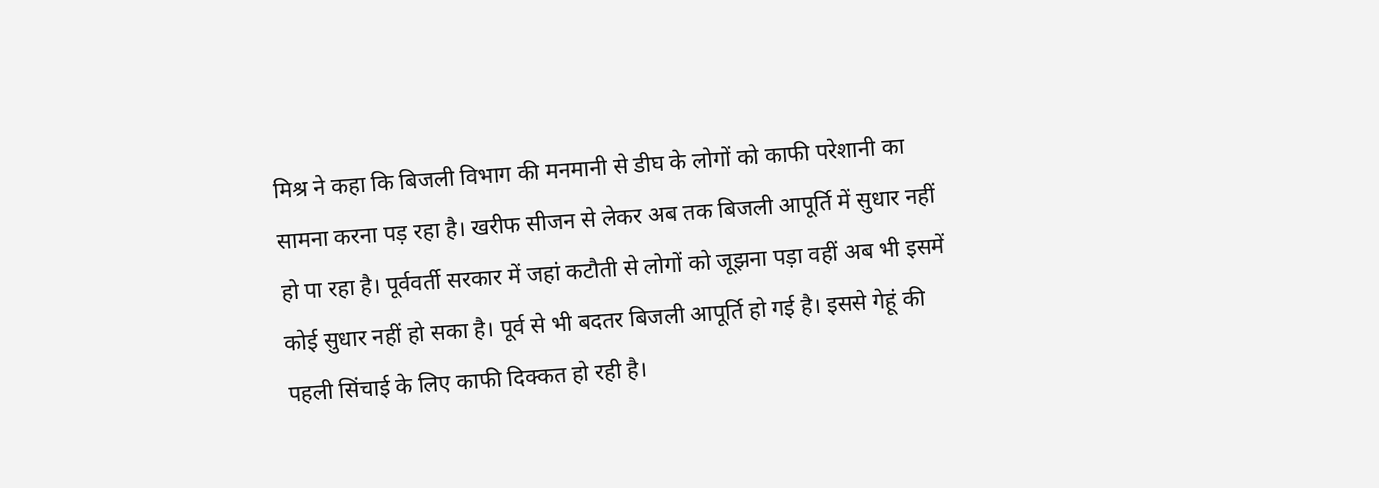मिश्र ने कहा कि बिजली विभाग की मनमानी से डीघ के लोगों को काफी परेशानी का सामना करना पड़ रहा है। खरीफ सीजन से लेकर अब तक बिजली आपूर्ति में सुधार नहीं हो पा रहा है। पूर्ववर्ती सरकार में जहां कटौती से लोगों को जूझना पड़ा वहीं अब भी इसमें कोई सुधार नहीं हो सका है। पूर्व से भी बदतर बिजली आपूर्ति हो गई है। इससे गेहूं की पहली सिंचाई के लिए काफी दिक्कत हो रही है।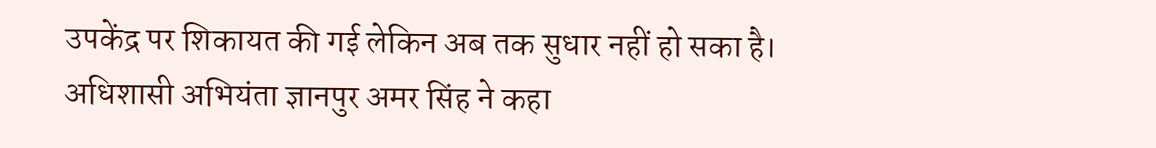उपकेंद्र पर शिकायत की गई लेकिन अब तक सुधार नहीं हो सका है। अधिशासी अभियंता ज्ञानपुर अमर सिंह ने कहा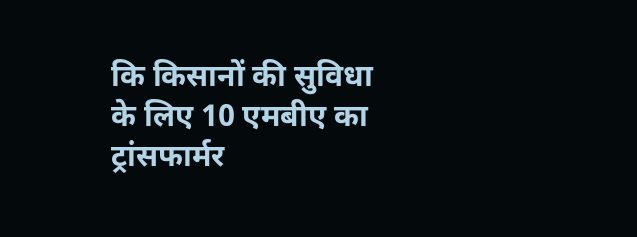कि किसानों की सुविधा के लिए 10 एमबीए का ट्रांसफार्मर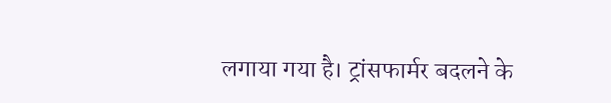लगाया गया है। ट्रांसफार्मर बदलने के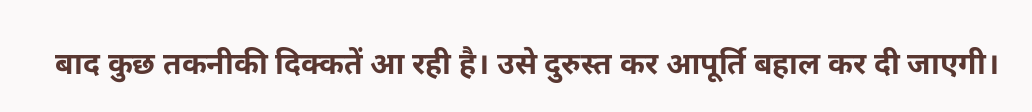बाद कुछ तकनीकी दिक्कतें आ रही है। उसे दुरुस्त कर आपूर्ति बहाल कर दी जाएगी।